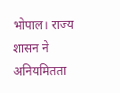भोपाल। राज्य शासन ने अनियमितता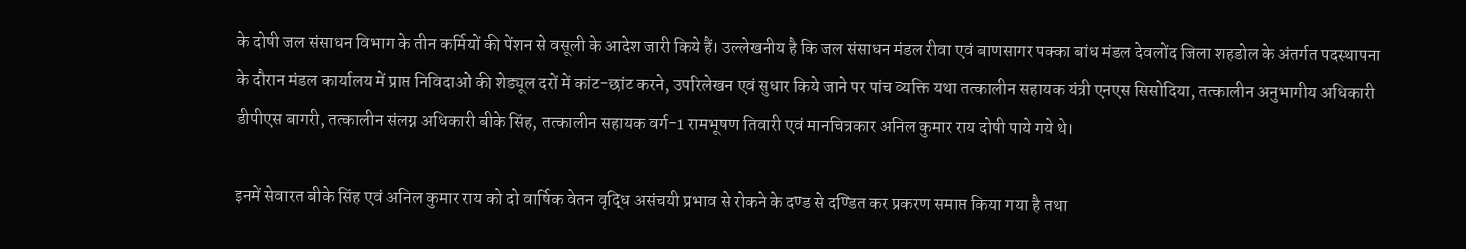के दोषी जल संसाधन विभाग के तीन कर्मियों की पेंशन से वसूली के आदेश जारी किये हैं। उल्लेखनीय है कि जल संसाधन मंडल रीवा एवं बाणसागर पक्का बांध मंडल देवलोंद जिला शहडोल के अंतर्गत पदस्थापना के दौरान मंडल कार्यालय में प्राप्त निविदाओं की शेड्यूल दरों में कांट-छांट करने, उपरिलेखन एवं सुधार किये जाने पर पांच व्यक्ति यथा तत्कालीन सहायक यंत्री एनएस सिसोदिया, तत्कालीन अनुभागीय अधिकारी डीपीएस बागरी, तत्कालीन संलग्न अधिकारी बीके सिंह, तत्कालीन सहायक वर्ग-1 रामभूषण तिवारी एवं मानचित्रकार अनिल कुमार राय दोषी पाये गये थे।

इनमें सेवारत बीके सिंह एवं अनिल कुमार राय को दो वार्षिक वेतन वृद्धि असंचयी प्रभाव से रोकने के दण्ड से दण्डित कर प्रकरण समाप्त किया गया है तथा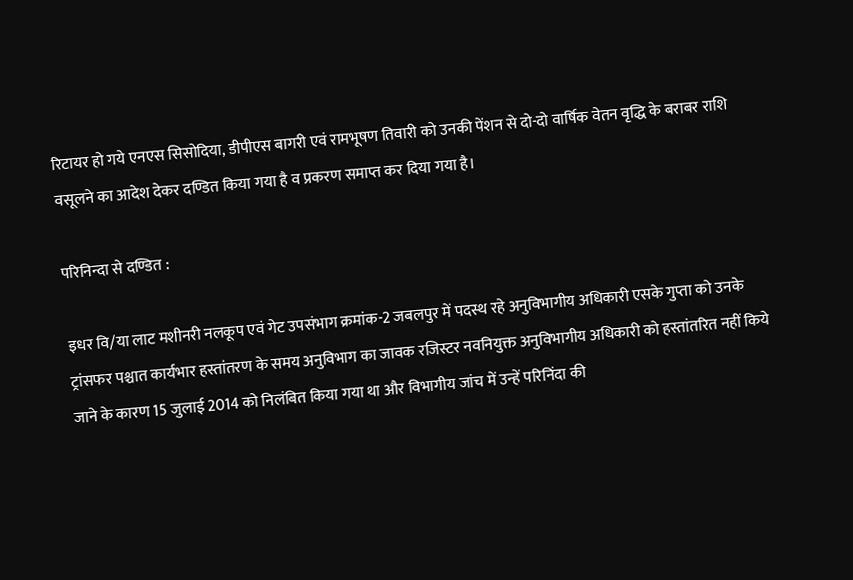रिटायर हो गये एनएस सिसोदिया, डीपीएस बागरी एवं रामभूषण तिवारी को उनकी पेंशन से दो-दो वार्षिक वेतन वृद्धि के बराबर राशि वसूलने का आदेश देकर दण्डित किया गया है व प्रकरण समाप्त कर दिया गया है।

परिनिन्दा से दण्डित :

इधर वि/या लाट मशीनरी नलकूप एवं गेट उपसंभाग क्रमांक-2 जबलपुर में पदस्थ रहे अनुविभागीय अधिकारी एसके गुप्ता को उनके ट्रांसफर पश्चात कार्यभार हस्तांतरण के समय अनुविभाग का जावक रजिस्टर नवनियुक्त अनुविभागीय अधिकारी को हस्तांतरित नहीं किये जाने के कारण 15 जुलाई 2014 को निलंबित किया गया था और विभागीय जांच में उन्हें परिनिंदा की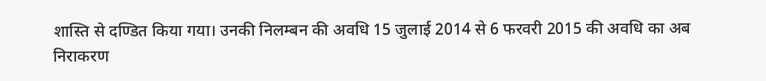शास्ति से दण्डित किया गया। उनकी निलम्बन की अवधि 15 जुलाई 2014 से 6 फरवरी 2015 की अवधि का अब निराकरण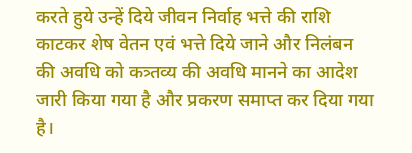करते हुये उन्हें दिये जीवन निर्वाह भत्ते की राशि काटकर शेष वेतन एवं भत्ते दिये जाने और निलंबन की अवधि को कत्र्तव्य की अवधि मानने का आदेश जारी किया गया है और प्रकरण समाप्त कर दिया गया है।